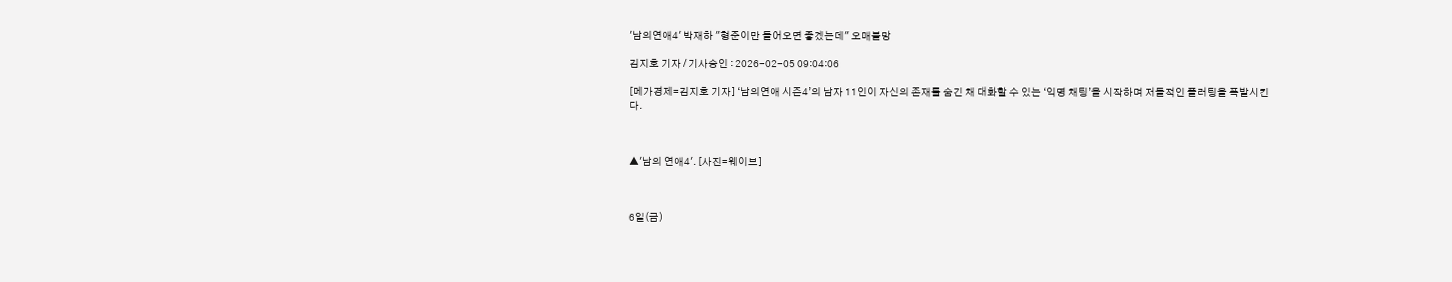'남의연애4' 박재하 "형준이만 들어오면 좋겠는데" 오매불망

김지호 기자 / 기사승인 : 2026-02-05 09:04:06

[메가경제=김지호 기자] ‘남의연애 시즌4’의 남자 11인이 자신의 존재를 숨긴 채 대화할 수 있는 ‘익명 채팅’을 시작하며 저돌적인 플러팅을 폭발시킨다.



▲'남의 연애4'. [사진=웨이브]



6일(금)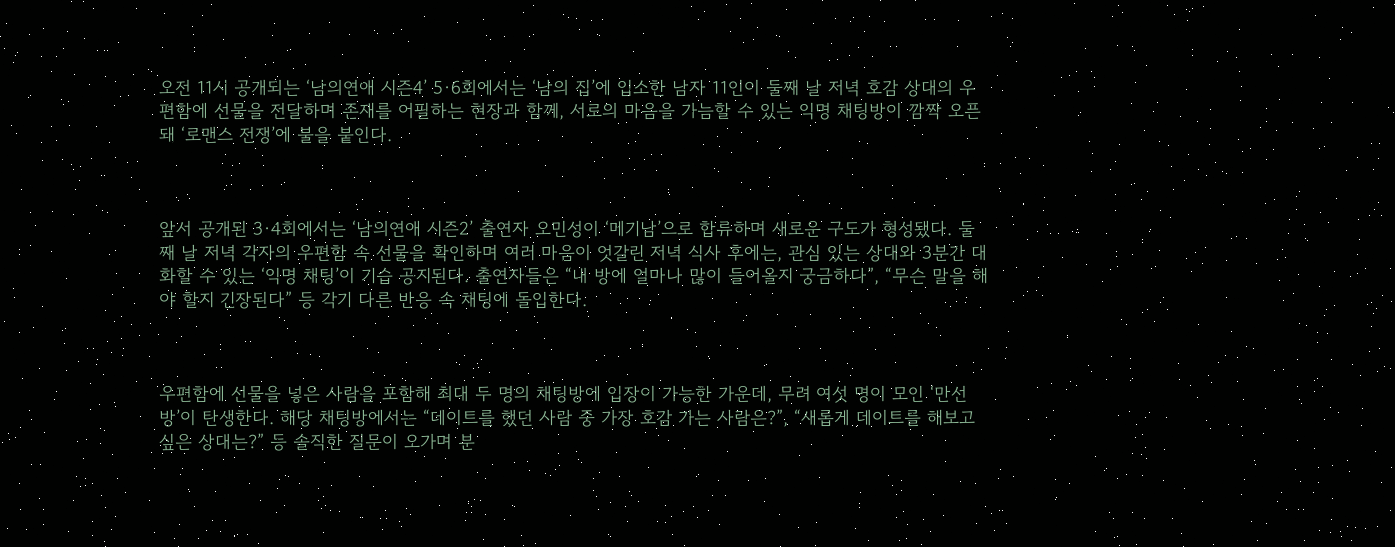오전 11시 공개되는 ‘남의연애 시즌4’ 5·6회에서는 ‘남의 집’에 입소한 남자 11인이 둘째 날 저녁 호감 상대의 우편함에 선물을 전달하며 존재를 어필하는 현장과 함께, 서로의 마음을 가늠할 수 있는 익명 채팅방이 깜짝 오픈돼 ‘로맨스 전쟁’에 불을 붙인다.



앞서 공개된 3·4회에서는 ‘남의연애 시즌2’ 출연자 오민성이 ‘메기남’으로 합류하며 새로운 구도가 형성됐다. 둘째 날 저녁 각자의 우편함 속 선물을 확인하며 여러 마음이 엇갈린 저녁 식사 후에는, 관심 있는 상대와 3분간 대화할 수 있는 ‘익명 채팅’이 기습 공지된다. 출연자들은 “내 방에 얼마나 많이 들어올지 궁금하다”, “무슨 말을 해야 할지 긴장된다” 등 각기 다른 반응 속 채팅에 돌입한다.



우편함에 선물을 넣은 사람을 포함해 최대 두 명의 채팅방에 입장이 가능한 가운데, 무려 여섯 명이 모인 ‘만선 방’이 탄생한다. 해당 채팅방에서는 “데이트를 했던 사람 중 가장 호감 가는 사람은?”, “새롭게 데이트를 해보고 싶은 상대는?” 등 솔직한 질문이 오가며 분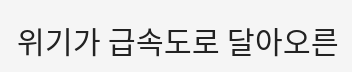위기가 급속도로 달아오른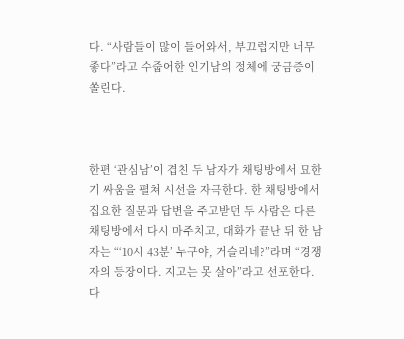다. “사람들이 많이 들어와서, 부끄럽지만 너무 좋다”라고 수줍어한 인기남의 정체에 궁금증이 쏠린다.



한편 ‘관심남’이 겹친 두 남자가 채팅방에서 묘한 기 싸움을 펼쳐 시선을 자극한다. 한 채팅방에서 집요한 질문과 답변을 주고받던 두 사람은 다른 채팅방에서 다시 마주치고, 대화가 끝난 뒤 한 남자는 “‘10시 43분’ 누구야, 거슬리네?”라며 “경쟁자의 등장이다. 지고는 못 살아”라고 선포한다. 다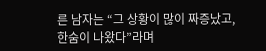른 남자는 “그 상황이 많이 짜증났고, 한숨이 나왔다”라며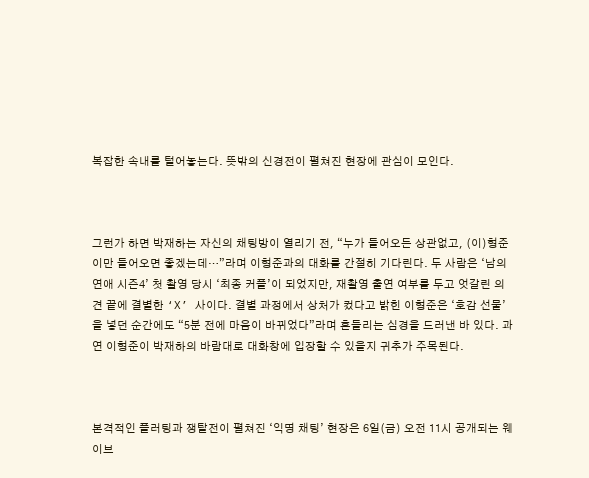복잡한 속내를 털어놓는다. 뜻밖의 신경전이 펼쳐진 현장에 관심이 모인다.



그런가 하면 박재하는 자신의 채팅방이 열리기 전, “누가 들어오든 상관없고, (이)형준이만 들어오면 좋겠는데…”라며 이형준과의 대화를 간절히 기다린다. 두 사람은 ‘남의연애 시즌4’ 첫 촬영 당시 ‘최종 커플’이 되었지만, 재촬영 출연 여부를 두고 엇갈린 의견 끝에 결별한 ‘X’ 사이다. 결별 과정에서 상처가 컸다고 밝힌 이형준은 ‘호감 선물’을 넣던 순간에도 “5분 전에 마음이 바뀌었다”라며 흔들리는 심경을 드러낸 바 있다. 과연 이형준이 박재하의 바람대로 대화창에 입장할 수 있을지 귀추가 주목된다.



본격적인 플러팅과 쟁탈전이 펼쳐진 ‘익명 채팅’ 현장은 6일(금) 오전 11시 공개되는 웨이브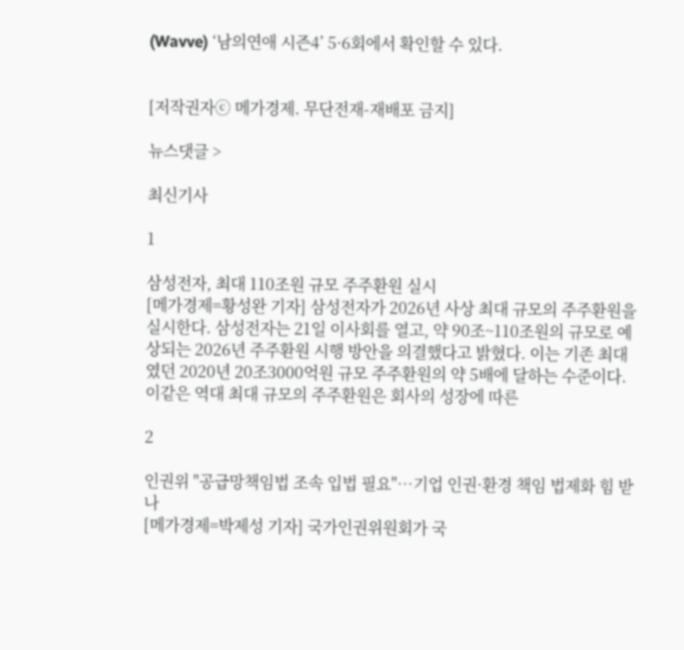(Wavve) ‘남의연애 시즌4’ 5·6회에서 확인할 수 있다.


[저작권자ⓒ 메가경제. 무단전재-재배포 금지]

뉴스댓글 >

최신기사

1

삼성전자, 최대 110조원 규모 주주환원 실시
[메가경제=황성완 기자] 삼성전자가 2026년 사상 최대 규모의 주주환원을 실시한다. 삼성전자는 21일 이사회를 열고, 약 90조~110조원의 규모로 예상되는 2026년 주주환원 시행 방안을 의결했다고 밝혔다. 이는 기존 최대였던 2020년 20조3000억원 규모 주주환원의 약 5배에 달하는 수준이다. 이같은 역대 최대 규모의 주주환원은 회사의 성장에 따른

2

인권위 "공급망책임법 조속 입법 필요"…기업 인권·환경 책임 법제화 힘 받나
[메가경제=박제성 기자] 국가인권위원회가 국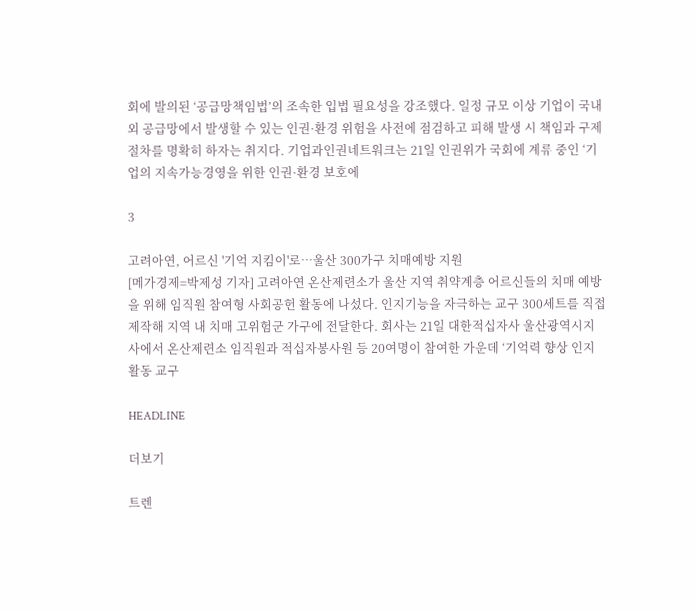회에 발의된 ‘공급망책임법’의 조속한 입법 필요성을 강조했다. 일정 규모 이상 기업이 국내외 공급망에서 발생할 수 있는 인권·환경 위험을 사전에 점검하고 피해 발생 시 책임과 구제 절차를 명확히 하자는 취지다. 기업과인권네트워크는 21일 인권위가 국회에 계류 중인 ‘기업의 지속가능경영을 위한 인권·환경 보호에

3

고려아연, 어르신 '기억 지킴이'로…울산 300가구 치매예방 지원
[메가경제=박제성 기자] 고려아연 온산제련소가 울산 지역 취약계층 어르신들의 치매 예방을 위해 임직원 참여형 사회공헌 활동에 나섰다. 인지기능을 자극하는 교구 300세트를 직접 제작해 지역 내 치매 고위험군 가구에 전달한다. 회사는 21일 대한적십자사 울산광역시지사에서 온산제련소 임직원과 적십자봉사원 등 20여명이 참여한 가운데 ‘기억력 향상 인지활동 교구

HEADLINE

더보기

트렌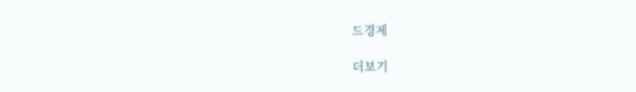드경제

더보기